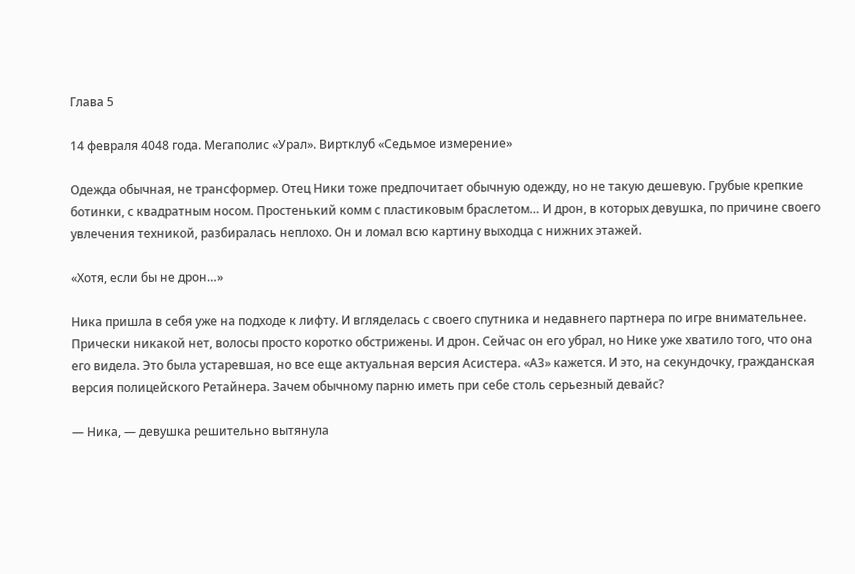Глава 5

14 февраля 4048 года. Мегаполис «Урал». Виртклуб «Седьмое измерение»

Одежда обычная, не трансформер. Отец Ники тоже предпочитает обычную одежду, но не такую дешевую. Грубые крепкие ботинки, с квадратным носом. Простенький комм с пластиковым браслетом… И дрон, в которых девушка, по причине своего увлечения техникой, разбиралась неплохо. Он и ломал всю картину выходца с нижних этажей.

«Хотя, если бы не дрон…»

Ника пришла в себя уже на подходе к лифту. И вгляделась с своего спутника и недавнего партнера по игре внимательнее. Прически никакой нет, волосы просто коротко обстрижены. И дрон. Сейчас он его убрал, но Нике уже хватило того, что она его видела. Это была устаревшая, но все еще актуальная версия Асистера. «А3» кажется. И это, на секундочку, гражданская версия полицейского Ретайнера. Зачем обычному парню иметь при себе столь серьезный девайс?

— Ника, — девушка решительно вытянула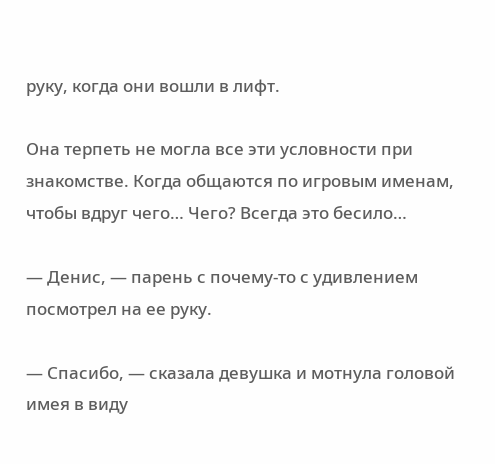руку, когда они вошли в лифт.

Она терпеть не могла все эти условности при знакомстве. Когда общаются по игровым именам, чтобы вдруг чего… Чего? Всегда это бесило…

— Денис, — парень с почему-то с удивлением посмотрел на ее руку.

— Спасибо, — сказала девушка и мотнула головой имея в виду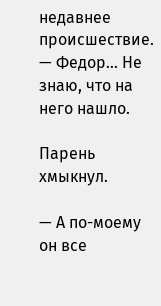недавнее происшествие. — Федор… Не знаю, что на него нашло.

Парень хмыкнул.

— А по-моему он все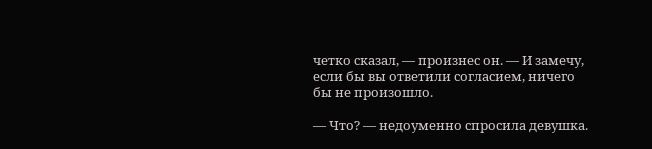четко сказал, — произнес он. — И замечу, если бы вы ответили согласием, ничего бы не произошло.

— Что? — недоуменно спросила девушка.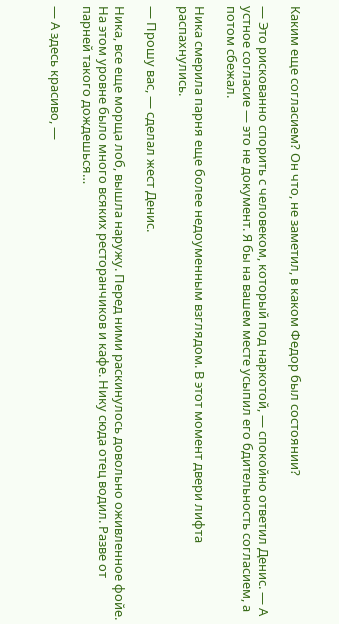Каким еще согласием? Он что, не заметил, в каком Федор был состоянии?

— Это рискованно спорить с человеком, который под наркотой, — спокойно ответил Денис. — А устное согласие — это не документ. Я бы на вашем месте усыпил его бдительность согласием, а потом сбежал.

Ника смерила парня еще более недоуменным взглядом. В этот момент двери лифта распахнулись.

— Прошу вас, — сделал жест Денис.

Ника, все еще морща лоб, вышла наружу. Перед ними раскинулось довольно оживленное фойе. На этом уровне было много всяких ресторанчиков и кафе. Нику сюда отец водил. Разве от парней такого дождешься…

— А здесь красиво, —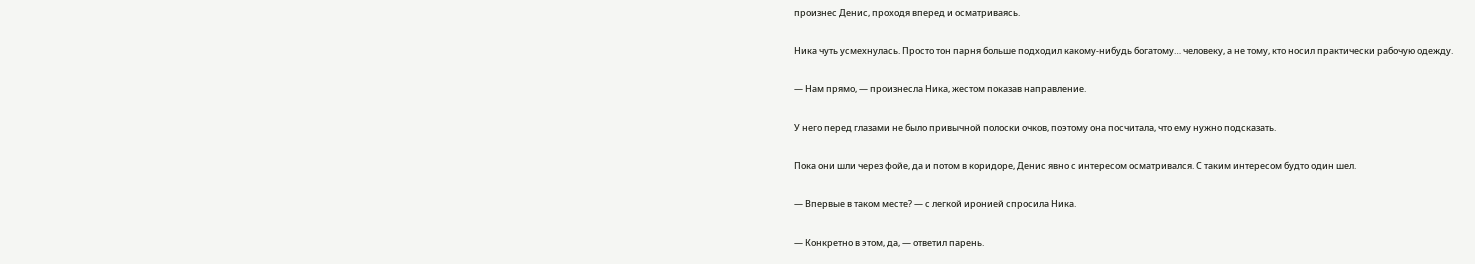произнес Денис, проходя вперед и осматриваясь.

Ника чуть усмехнулась. Просто тон парня больше подходил какому-нибудь богатому… человеку, а не тому, кто носил практически рабочую одежду.

— Нам прямо, — произнесла Ника, жестом показав направление.

У него перед глазами не было привычной полоски очков, поэтому она посчитала, что ему нужно подсказать.

Пока они шли через фойе, да и потом в коридоре, Денис явно с интересом осматривался. С таким интересом будто один шел.

— Впервые в таком месте? — с легкой иронией спросила Ника.

— Конкретно в этом, да, — ответил парень.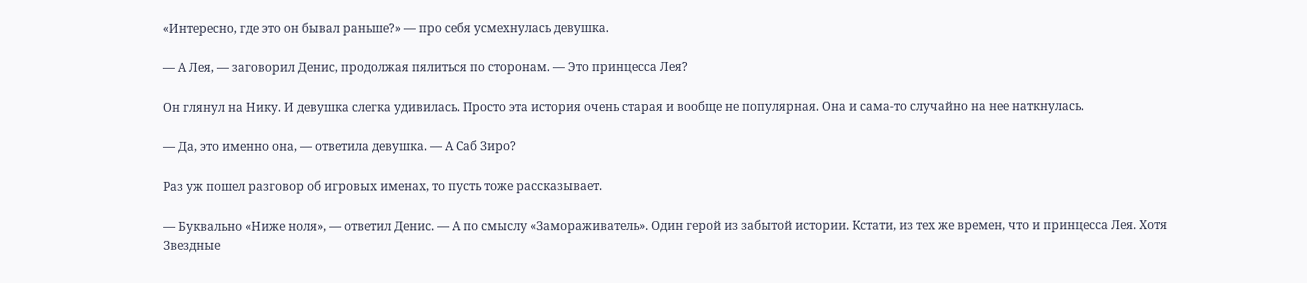«Интересно, где это он бывал раньше?» — про себя усмехнулась девушка.

— А Лея, — заговорил Денис, продолжая пялиться по сторонам. — Это принцесса Лея?

Он глянул на Нику. И девушка слегка удивилась. Просто эта история очень старая и вообще не популярная. Она и сама-то случайно на нее наткнулась.

— Да, это именно она, — ответила девушка. — А Саб Зиро?

Раз уж пошел разговор об игровых именах, то пусть тоже рассказывает.

— Буквально «Ниже ноля», — ответил Денис. — А по смыслу «Замораживатель». Один герой из забытой истории. Кстати, из тех же времен, что и принцесса Лея. Хотя Звездные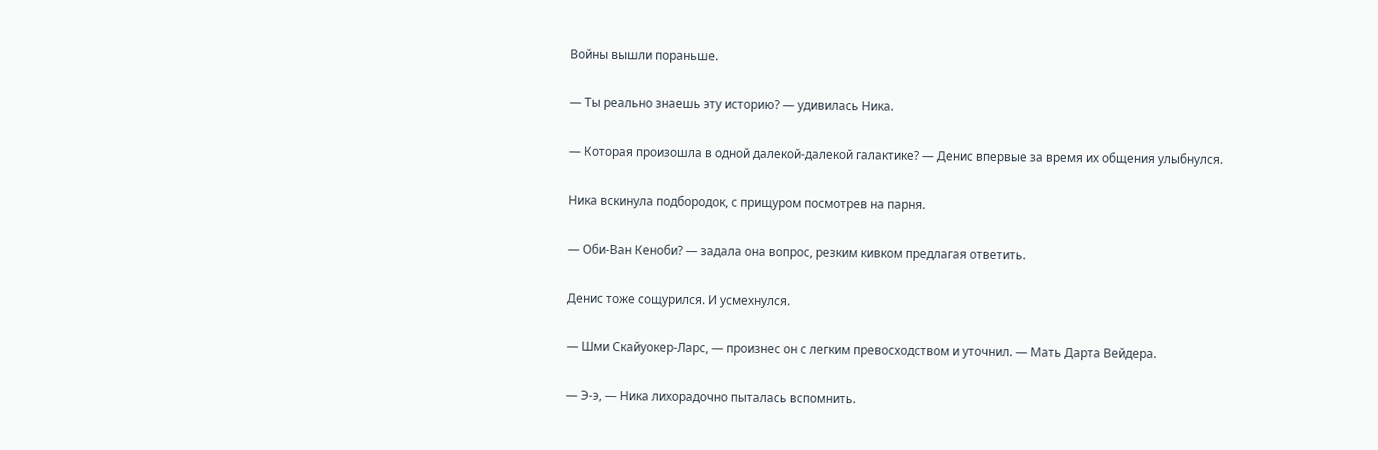Войны вышли пораньше.

— Ты реально знаешь эту историю? — удивилась Ника.

— Которая произошла в одной далекой-далекой галактике? — Денис впервые за время их общения улыбнулся.

Ника вскинула подбородок, с прищуром посмотрев на парня.

— Оби-Ван Кеноби? — задала она вопрос, резким кивком предлагая ответить.

Денис тоже сощурился. И усмехнулся.

— Шми Скайуокер-Ларс, — произнес он с легким превосходством и уточнил. — Мать Дарта Вейдера.

— Э-э, — Ника лихорадочно пыталась вспомнить.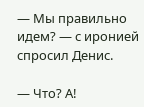— Мы правильно идем? — с иронией спросил Денис.

— Что? А!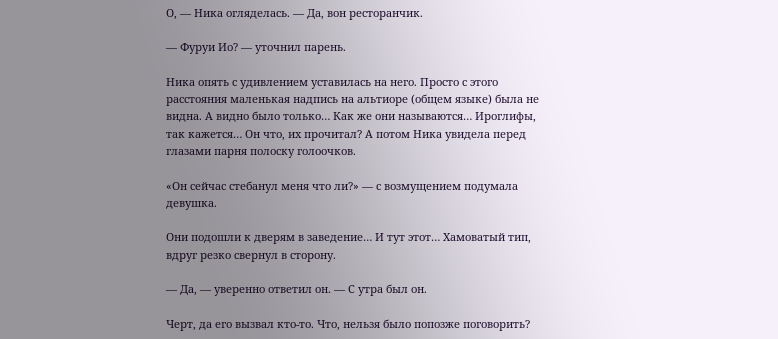О, — Ника огляделась. — Да, вон ресторанчик.

— Фуруи Ио? — уточнил парень.

Ника опять с удивлением уставилась на него. Просто с этого расстояния маленькая надпись на альтиоре (общем языке) была не видна. А видно было только… Как же они называются… Ироглифы, так кажется… Он что, их прочитал? А потом Ника увидела перед глазами парня полоску голоочков.

«Он сейчас стебанул меня что ли?» — с возмущением подумала девушка.

Они подошли к дверям в заведение… И тут этот… Хамоватый тип, вдруг резко свернул в сторону.

— Да, — уверенно ответил он. — С утра был он.

Черт, да его вызвал кто-то. Что, нельзя было попозже поговорить?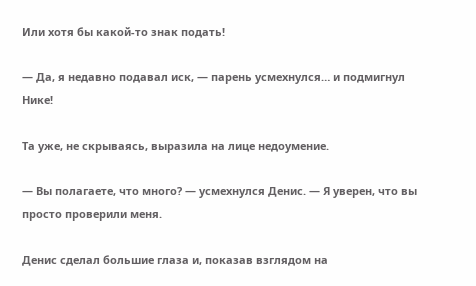Или хотя бы какой-то знак подать!

— Да, я недавно подавал иск, — парень усмехнулся… и подмигнул Нике!

Та уже, не скрываясь, выразила на лице недоумение.

— Вы полагаете, что много? — усмехнулся Денис. — Я уверен, что вы просто проверили меня.

Денис сделал большие глаза и, показав взглядом на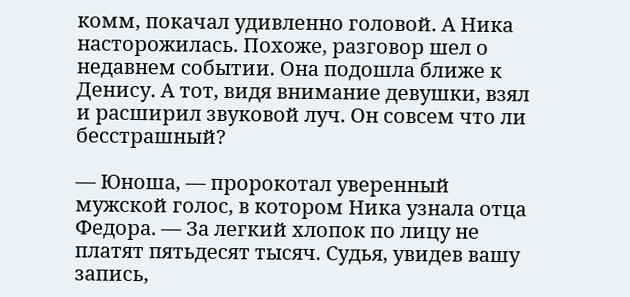комм, покачал удивленно головой. А Ника насторожилась. Похоже, разговор шел о недавнем событии. Она подошла ближе к Денису. А тот, видя внимание девушки, взял и расширил звуковой луч. Он совсем что ли бесстрашный?

— Юноша, — пророкотал уверенный мужской голос, в котором Ника узнала отца Федора. — За легкий хлопок по лицу не платят пятьдесят тысяч. Судья, увидев вашу запись,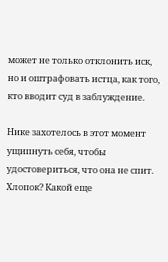может не только отклонить иск, но и оштрафовать истца, как того, кто вводит суд в заблуждение.

Нике захотелось в этот момент ущипнуть себя, чтобы удостовериться, что она не спит. Хлопок? Какой еще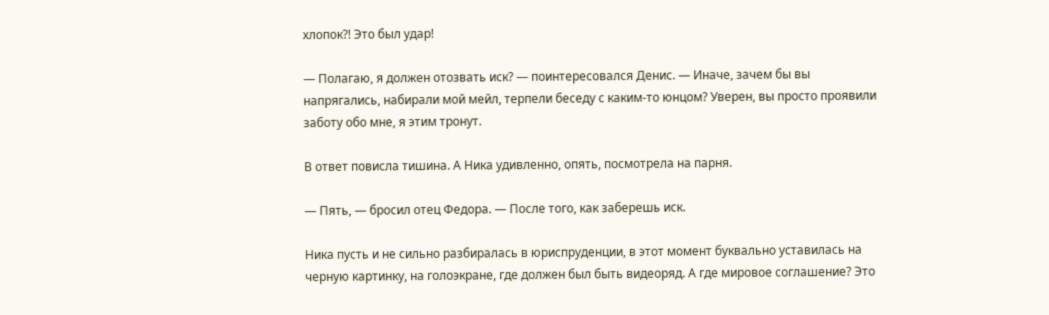хлопок?! Это был удар!

— Полагаю, я должен отозвать иск? — поинтересовался Денис. — Иначе, зачем бы вы напрягались, набирали мой мейл, терпели беседу с каким-то юнцом? Уверен, вы просто проявили заботу обо мне, я этим тронут.

В ответ повисла тишина. А Ника удивленно, опять, посмотрела на парня.

— Пять, — бросил отец Федора. — После того, как заберешь иск.

Ника пусть и не сильно разбиралась в юриспруденции, в этот момент буквально уставилась на черную картинку, на голоэкране, где должен был быть видеоряд. А где мировое соглашение? Это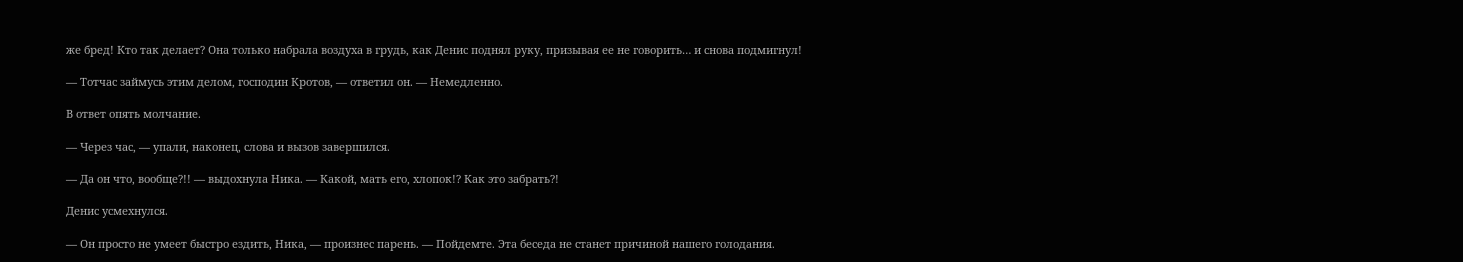же бред! Кто так делает? Она только набрала воздуха в грудь, как Денис поднял руку, призывая ее не говорить… и снова подмигнул!

— Тотчас займусь этим делом, господин Кротов, — ответил он. — Немедленно.

В ответ опять молчание.

— Через час, — упали, наконец, слова и вызов завершился.

— Да он что, вообще?!! — выдохнула Ника. — Какой, мать его, хлопок!? Как это забрать?!

Денис усмехнулся.

— Он просто не умеет быстро ездить, Ника, — произнес парень. — Пойдемте. Эта беседа не станет причиной нашего голодания.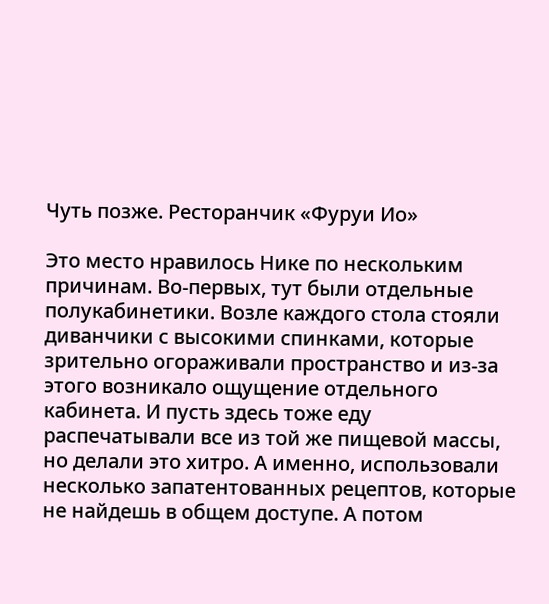Чуть позже. Ресторанчик «Фуруи Ио»

Это место нравилось Нике по нескольким причинам. Во-первых, тут были отдельные полукабинетики. Возле каждого стола стояли диванчики с высокими спинками, которые зрительно огораживали пространство и из-за этого возникало ощущение отдельного кабинета. И пусть здесь тоже еду распечатывали все из той же пищевой массы, но делали это хитро. А именно, использовали несколько запатентованных рецептов, которые не найдешь в общем доступе. А потом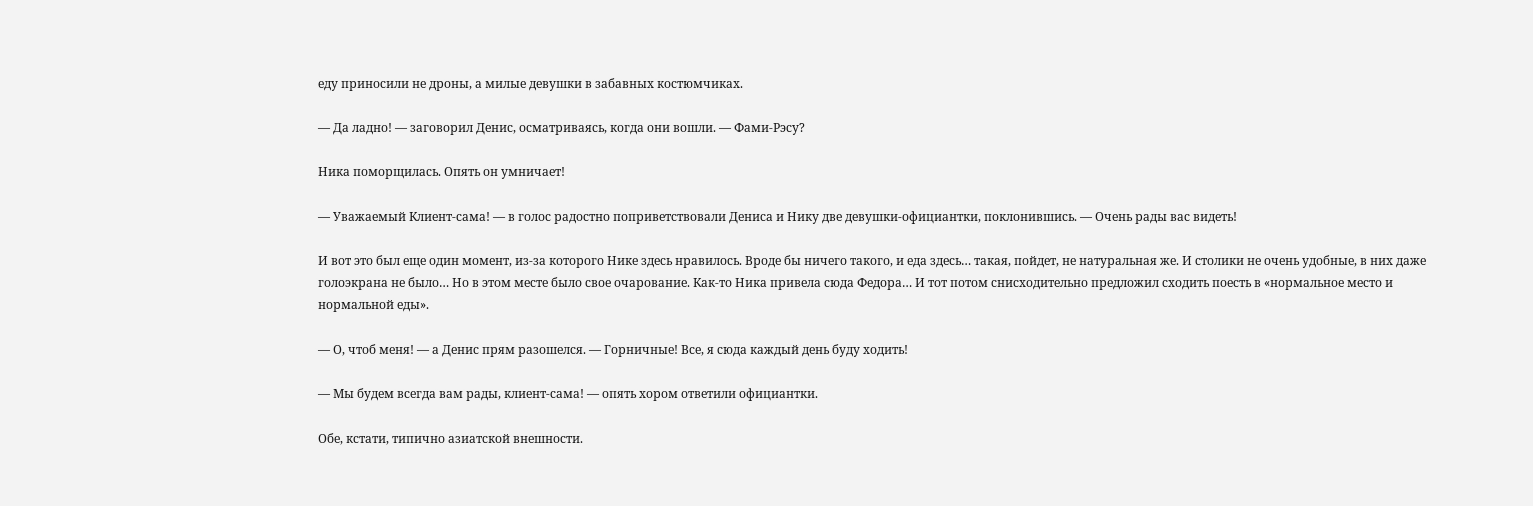еду приносили не дроны, а милые девушки в забавных костюмчиках.

— Да ладно! — заговорил Денис, осматриваясь, когда они вошли. — Фами-Рэсу?

Ника поморщилась. Опять он умничает!

— Уважаемый Клиент-сама! — в голос радостно поприветствовали Дениса и Нику две девушки-официантки, поклонившись. — Очень рады вас видеть!

И вот это был еще один момент, из-за которого Нике здесь нравилось. Вроде бы ничего такого, и еда здесь… такая, пойдет, не натуральная же. И столики не очень удобные, в них даже голоэкрана не было… Но в этом месте было свое очарование. Как-то Ника привела сюда Федора… И тот потом снисходительно предложил сходить поесть в «нормальное место и нормальной еды».

— О, чтоб меня! — а Денис прям разошелся. — Горничные! Все, я сюда каждый день буду ходить!

— Мы будем всегда вам рады, клиент-сама! — опять хором ответили официантки.

Обе, кстати, типично азиатской внешности.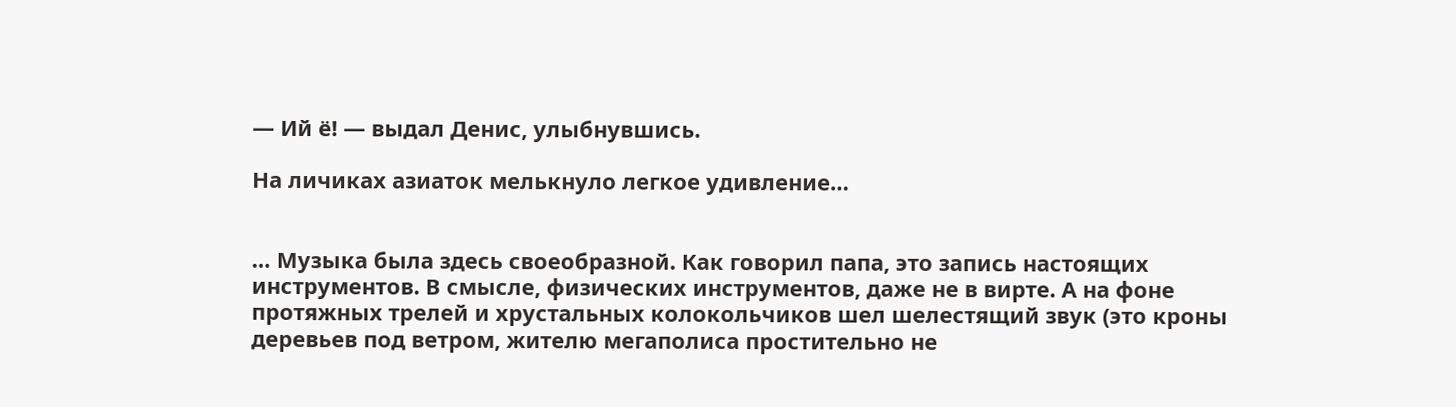— Ий ё! — выдал Денис, улыбнувшись.

На личиках азиаток мелькнуло легкое удивление…


… Музыка была здесь своеобразной. Как говорил папа, это запись настоящих инструментов. В смысле, физических инструментов, даже не в вирте. А на фоне протяжных трелей и хрустальных колокольчиков шел шелестящий звук (это кроны деревьев под ветром, жителю мегаполиса простительно не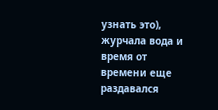узнать это), журчала вода и время от времени еще раздавался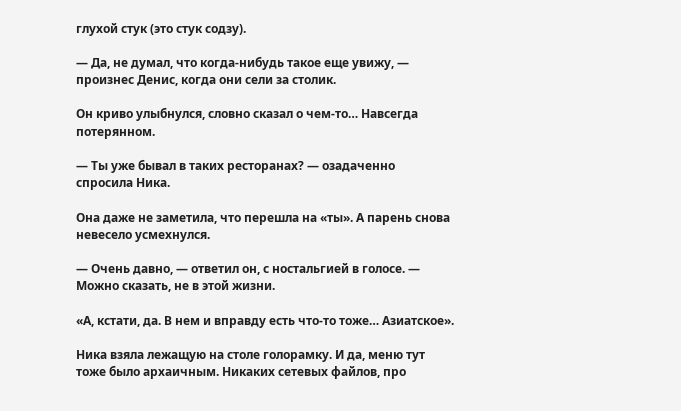глухой стук (это стук содзу).

— Да, не думал, что когда-нибудь такое еще увижу, — произнес Денис, когда они сели за столик.

Он криво улыбнулся, словно сказал о чем-то… Навсегда потерянном.

— Ты уже бывал в таких ресторанах? — озадаченно спросила Ника.

Она даже не заметила, что перешла на «ты». А парень снова невесело усмехнулся.

— Очень давно, — ответил он, с ностальгией в голосе. — Можно сказать, не в этой жизни.

«А, кстати, да. В нем и вправду есть что-то тоже… Азиатское».

Ника взяла лежащую на столе голорамку. И да, меню тут тоже было архаичным. Никаких сетевых файлов, про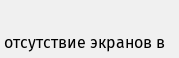отсутствие экранов в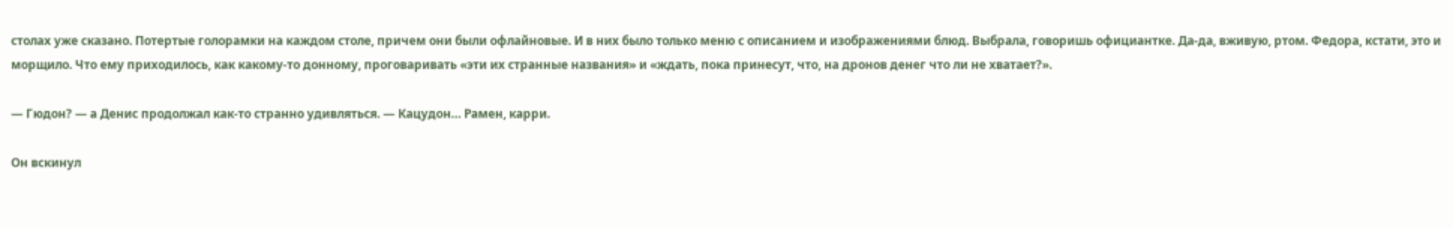столах уже сказано. Потертые голорамки на каждом столе, причем они были офлайновые. И в них было только меню с описанием и изображениями блюд. Выбрала, говоришь официантке. Да-да, вживую, ртом. Федора, кстати, это и морщило. Что ему приходилось, как какому-то донному, проговаривать «эти их странные названия» и «ждать, пока принесут, что, на дронов денег что ли не хватает?».

— Гюдон? — а Денис продолжал как-то странно удивляться. — Кацудон… Рамен, карри.

Он вскинул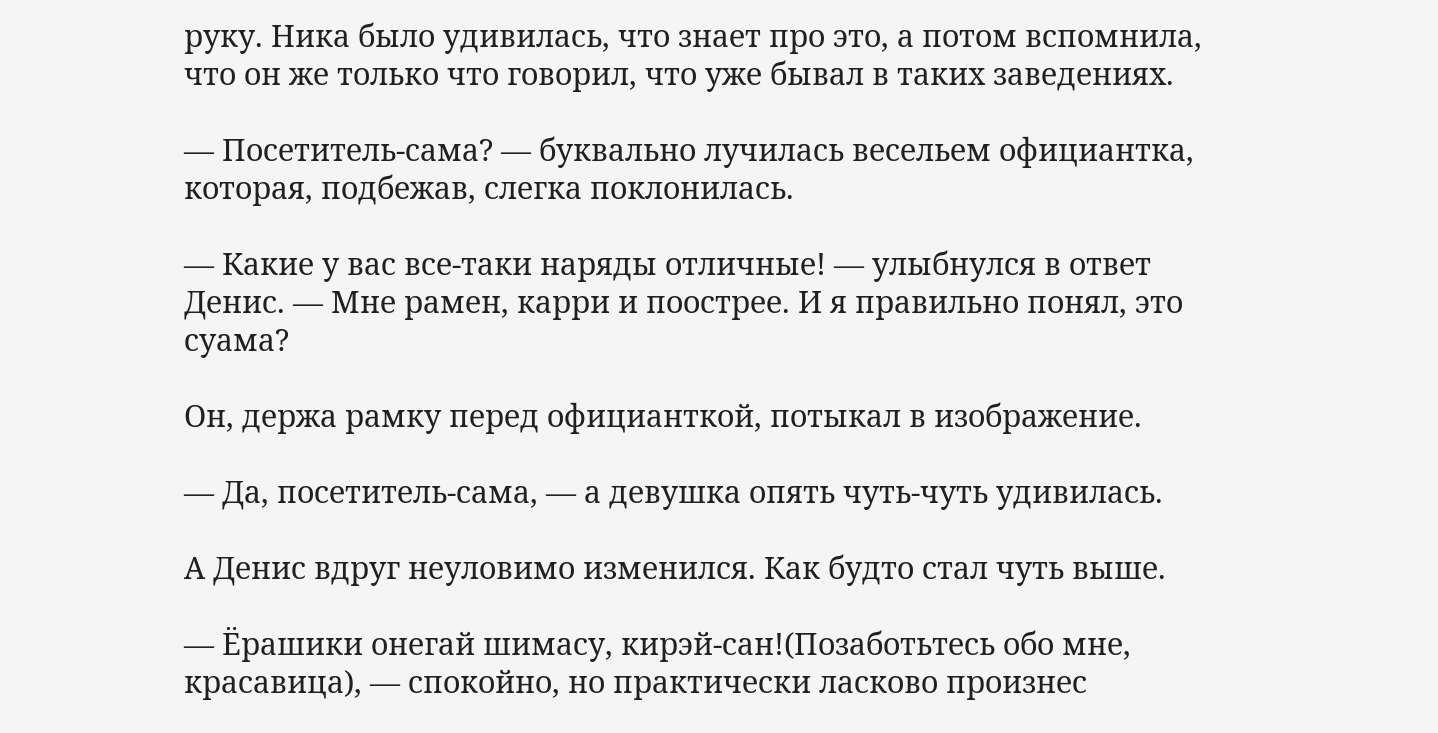руку. Ника было удивилась, что знает про это, а потом вспомнила, что он же только что говорил, что уже бывал в таких заведениях.

— Посетитель-сама? — буквально лучилась весельем официантка, которая, подбежав, слегка поклонилась.

— Какие у вас все-таки наряды отличные! — улыбнулся в ответ Денис. — Мне рамен, карри и поострее. И я правильно понял, это суама?

Он, держа рамку перед официанткой, потыкал в изображение.

— Да, посетитель-сама, — а девушка опять чуть-чуть удивилась.

А Денис вдруг неуловимо изменился. Как будто стал чуть выше.

— Ёрашики онегай шимасу, кирэй-сан!(Позаботьтесь обо мне, красавица), — спокойно, но практически ласково произнес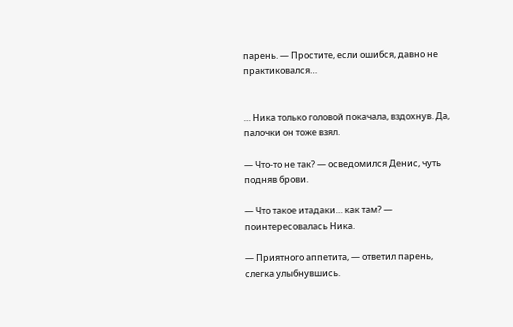парень. — Простите, если ошибся, давно не практиковался…


… Ника только головой покачала, вздохнув. Да, палочки он тоже взял.

— Что-то не так? — осведомился Денис, чуть подняв брови.

— Что такое итадаки… как там? — поинтересовалась Ника.

— Приятного аппетита, — ответил парень, слегка улыбнувшись.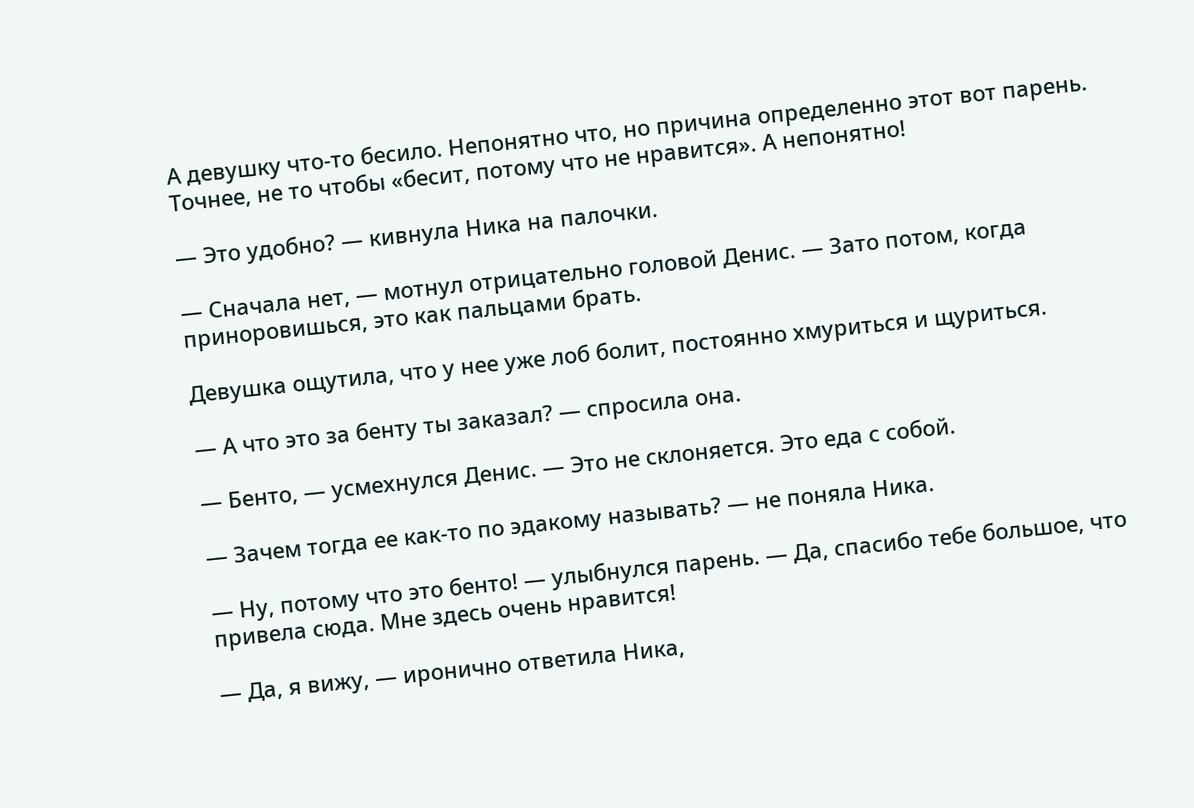А девушку что-то бесило. Непонятно что, но причина определенно этот вот парень. Точнее, не то чтобы «бесит, потому что не нравится». А непонятно!

— Это удобно? — кивнула Ника на палочки.

— Сначала нет, — мотнул отрицательно головой Денис. — Зато потом, когда приноровишься, это как пальцами брать.

Девушка ощутила, что у нее уже лоб болит, постоянно хмуриться и щуриться.

— А что это за бенту ты заказал? — спросила она.

— Бенто, — усмехнулся Денис. — Это не склоняется. Это еда с собой.

— Зачем тогда ее как-то по эдакому называть? — не поняла Ника.

— Ну, потому что это бенто! — улыбнулся парень. — Да, спасибо тебе большое, что привела сюда. Мне здесь очень нравится!

— Да, я вижу, — иронично ответила Ника,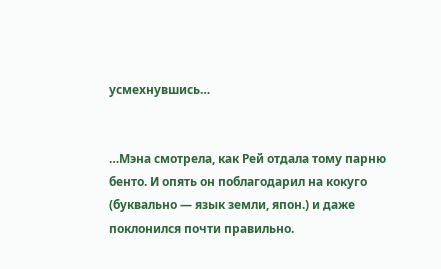усмехнувшись…


…Мэна смотрела, как Рей отдала тому парню бенто. И опять он поблагодарил на кокуго (буквально — язык земли, япон.) и даже поклонился почти правильно.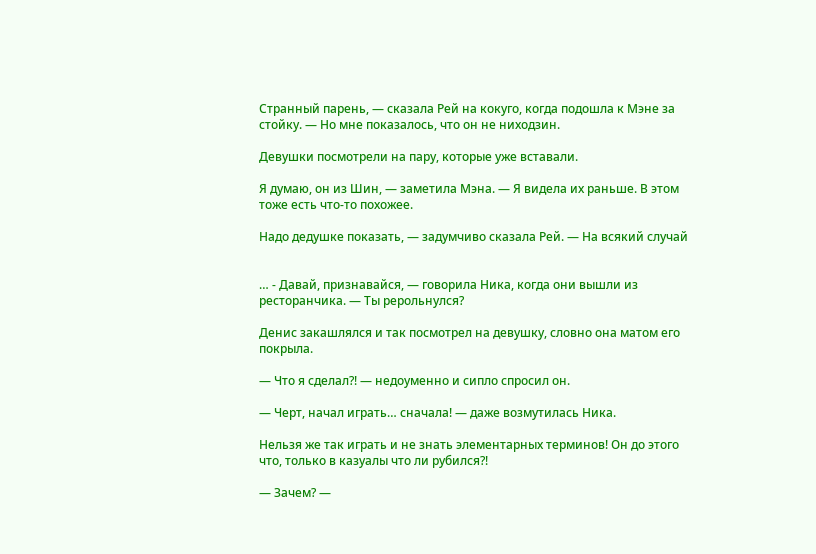Странный парень, — сказала Рей на кокуго, когда подошла к Мэне за стойку. — Но мне показалось, что он не ниходзин.

Девушки посмотрели на пару, которые уже вставали.

Я думаю, он из Шин, — заметила Мэна. — Я видела их раньше. В этом тоже есть что-то похожее.

Надо дедушке показать, — задумчиво сказала Рей. — На всякий случай


… - Давай, признавайся, — говорила Ника, когда они вышли из ресторанчика. — Ты рерольнулся?

Денис закашлялся и так посмотрел на девушку, словно она матом его покрыла.

— Что я сделал?! — недоуменно и сипло спросил он.

— Черт, начал играть… сначала! — даже возмутилась Ника.

Нельзя же так играть и не знать элементарных терминов! Он до этого что, только в казуалы что ли рубился?!

— Зачем? —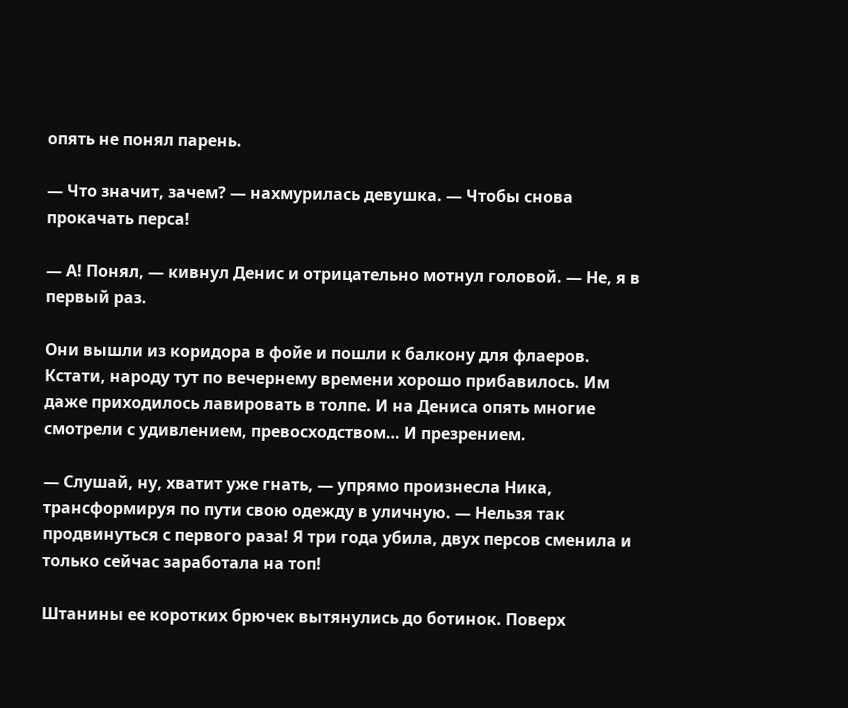опять не понял парень.

— Что значит, зачем? — нахмурилась девушка. — Чтобы снова прокачать перса!

— А! Понял, — кивнул Денис и отрицательно мотнул головой. — Не, я в первый раз.

Они вышли из коридора в фойе и пошли к балкону для флаеров. Кстати, народу тут по вечернему времени хорошо прибавилось. Им даже приходилось лавировать в толпе. И на Дениса опять многие смотрели с удивлением, превосходством… И презрением.

— Слушай, ну, хватит уже гнать, — упрямо произнесла Ника, трансформируя по пути свою одежду в уличную. — Нельзя так продвинуться с первого раза! Я три года убила, двух персов сменила и только сейчас заработала на топ!

Штанины ее коротких брючек вытянулись до ботинок. Поверх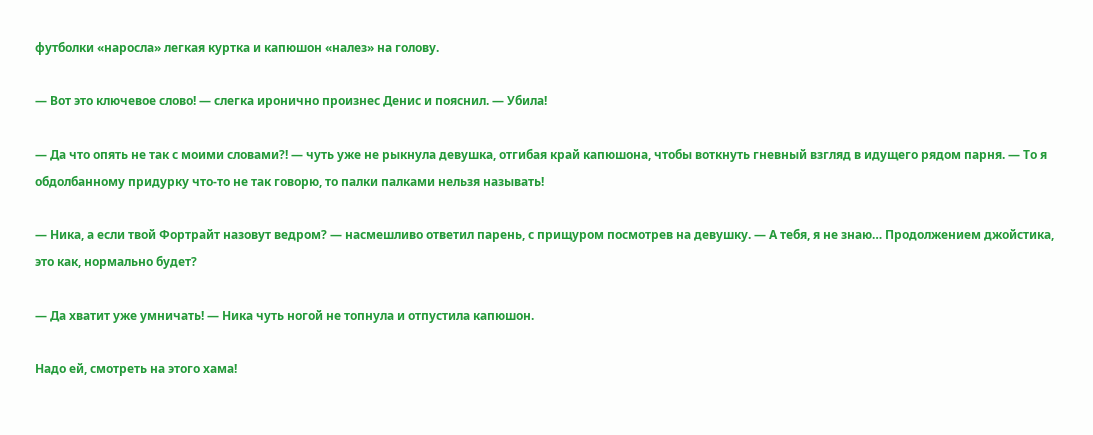футболки «наросла» легкая куртка и капюшон «налез» на голову.

— Вот это ключевое слово! — слегка иронично произнес Денис и пояснил. — Убила!

— Да что опять не так с моими словами?! — чуть уже не рыкнула девушка, отгибая край капюшона, чтобы воткнуть гневный взгляд в идущего рядом парня. — То я обдолбанному придурку что-то не так говорю, то палки палками нельзя называть!

— Ника, а если твой Фортрайт назовут ведром? — насмешливо ответил парень, с прищуром посмотрев на девушку. — А тебя, я не знаю… Продолжением джойстика, это как, нормально будет?

— Да хватит уже умничать! — Ника чуть ногой не топнула и отпустила капюшон.

Надо ей, смотреть на этого хама!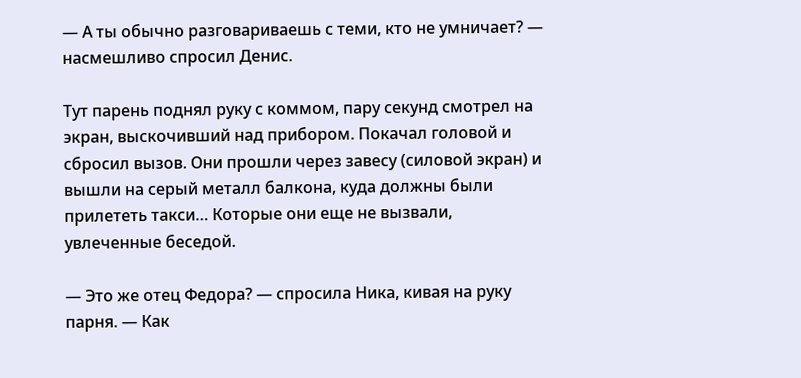— А ты обычно разговариваешь с теми, кто не умничает? — насмешливо спросил Денис.

Тут парень поднял руку с коммом, пару секунд смотрел на экран, выскочивший над прибором. Покачал головой и сбросил вызов. Они прошли через завесу (силовой экран) и вышли на серый металл балкона, куда должны были прилететь такси… Которые они еще не вызвали, увлеченные беседой.

— Это же отец Федора? — спросила Ника, кивая на руку парня. — Как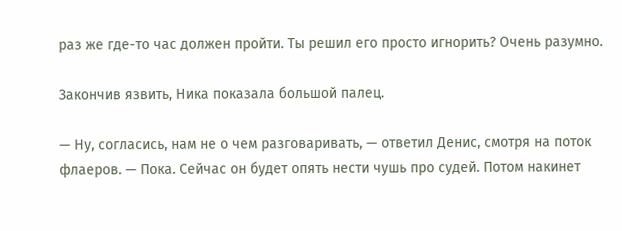раз же где-то час должен пройти. Ты решил его просто игнорить? Очень разумно.

Закончив язвить, Ника показала большой палец.

— Ну, согласись, нам не о чем разговаривать, — ответил Денис, смотря на поток флаеров. — Пока. Сейчас он будет опять нести чушь про судей. Потом накинет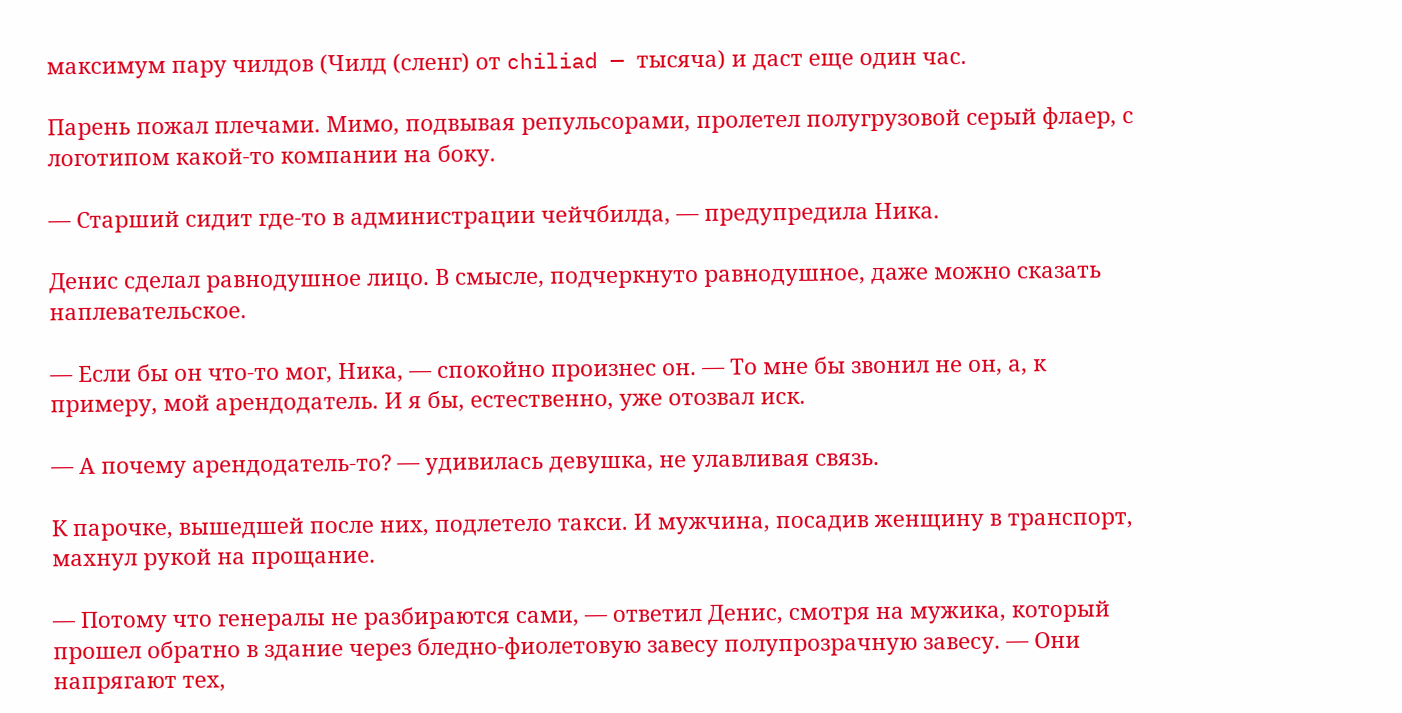максимум пару чилдов (Чилд (сленг) от chiliad — тысяча) и даст еще один час.

Парень пожал плечами. Мимо, подвывая репульсорами, пролетел полугрузовой серый флаер, с логотипом какой-то компании на боку.

— Старший сидит где-то в администрации чейчбилда, — предупредила Ника.

Денис сделал равнодушное лицо. В смысле, подчеркнуто равнодушное, даже можно сказать наплевательское.

— Если бы он что-то мог, Ника, — спокойно произнес он. — То мне бы звонил не он, а, к примеру, мой арендодатель. И я бы, естественно, уже отозвал иск.

— А почему арендодатель-то? — удивилась девушка, не улавливая связь.

К парочке, вышедшей после них, подлетело такси. И мужчина, посадив женщину в транспорт, махнул рукой на прощание.

— Потому что генералы не разбираются сами, — ответил Денис, смотря на мужика, который прошел обратно в здание через бледно-фиолетовую завесу полупрозрачную завесу. — Они напрягают тех,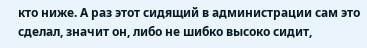кто ниже. А раз этот сидящий в администрации сам это сделал, значит он, либо не шибко высоко сидит,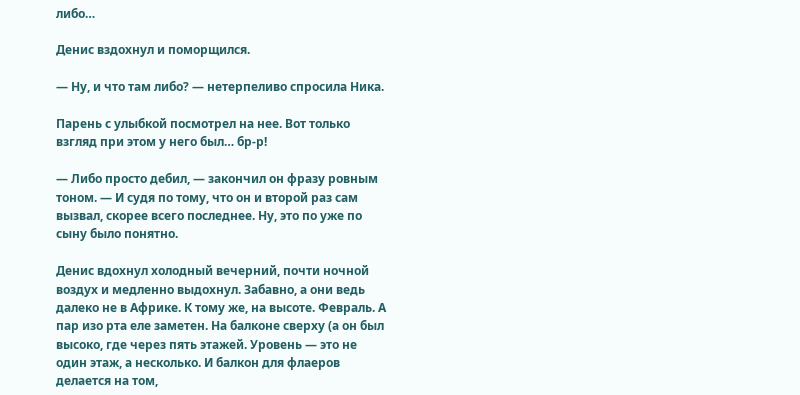либо…

Денис вздохнул и поморщился.

— Ну, и что там либо? — нетерпеливо спросила Ника.

Парень с улыбкой посмотрел на нее. Вот только взгляд при этом у него был… бр-р!

— Либо просто дебил, — закончил он фразу ровным тоном. — И судя по тому, что он и второй раз сам вызвал, скорее всего последнее. Ну, это по уже по сыну было понятно.

Денис вдохнул холодный вечерний, почти ночной воздух и медленно выдохнул. Забавно, а они ведь далеко не в Африке. К тому же, на высоте. Февраль. А пар изо рта еле заметен. На балконе сверху (а он был высоко, где через пять этажей. Уровень — это не один этаж, а несколько. И балкон для флаеров делается на том,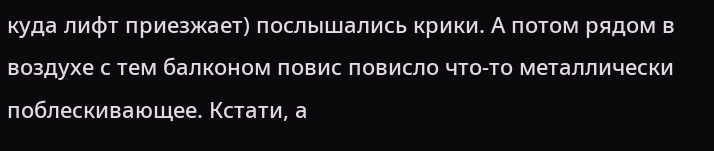куда лифт приезжает) послышались крики. А потом рядом в воздухе с тем балконом повис повисло что-то металлически поблескивающее. Кстати, а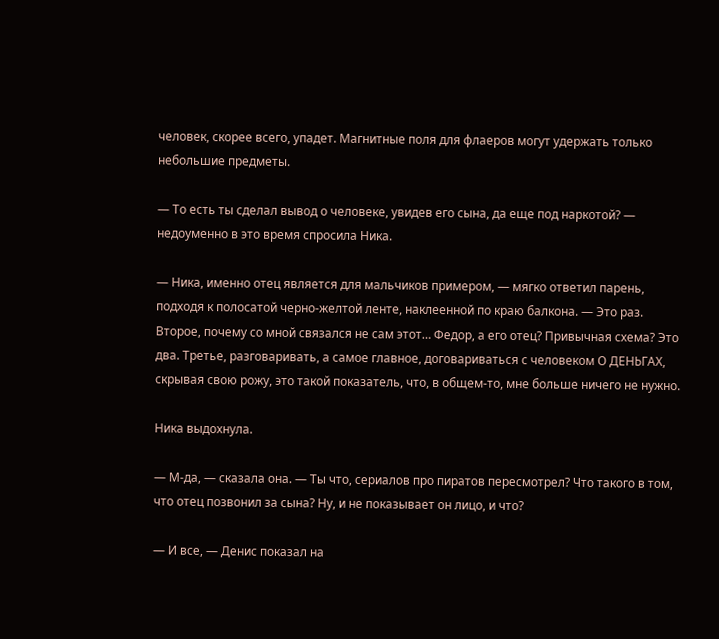человек, скорее всего, упадет. Магнитные поля для флаеров могут удержать только небольшие предметы.

— То есть ты сделал вывод о человеке, увидев его сына, да еще под наркотой? — недоуменно в это время спросила Ника.

— Ника, именно отец является для мальчиков примером, — мягко ответил парень, подходя к полосатой черно-желтой ленте, наклеенной по краю балкона. — Это раз. Второе, почему со мной связался не сам этот… Федор, а его отец? Привычная схема? Это два. Третье, разговаривать, а самое главное, договариваться с человеком О ДЕНЬГАХ, скрывая свою рожу, это такой показатель, что, в общем-то, мне больше ничего не нужно.

Ника выдохнула.

— М-да, — сказала она. — Ты что, сериалов про пиратов пересмотрел? Что такого в том, что отец позвонил за сына? Ну, и не показывает он лицо, и что?

— И все, — Денис показал на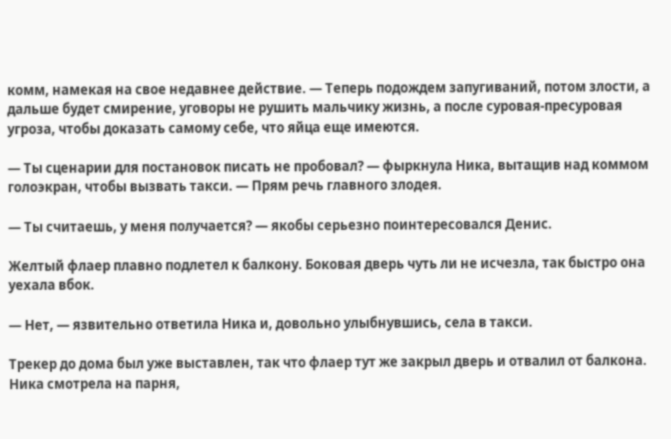комм, намекая на свое недавнее действие. — Теперь подождем запугиваний, потом злости, а дальше будет смирение, уговоры не рушить мальчику жизнь, а после суровая-пресуровая угроза, чтобы доказать самому себе, что яйца еще имеются.

— Ты сценарии для постановок писать не пробовал? — фыркнула Ника, вытащив над коммом голоэкран, чтобы вызвать такси. — Прям речь главного злодея.

— Ты считаешь, у меня получается? — якобы серьезно поинтересовался Денис.

Желтый флаер плавно подлетел к балкону. Боковая дверь чуть ли не исчезла, так быстро она уехала вбок.

— Нет, — язвительно ответила Ника и, довольно улыбнувшись, села в такси.

Трекер до дома был уже выставлен, так что флаер тут же закрыл дверь и отвалил от балкона. Ника смотрела на парня,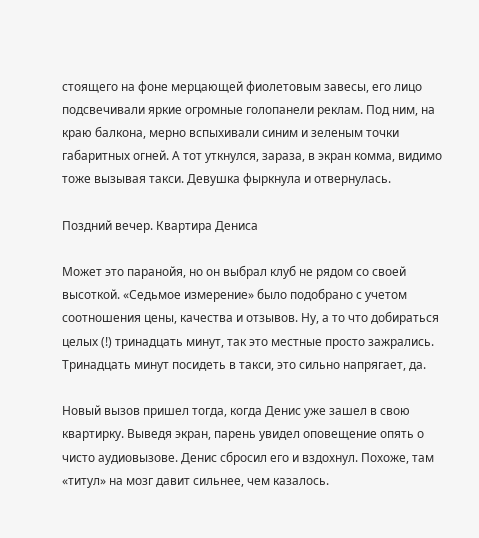стоящего на фоне мерцающей фиолетовым завесы, его лицо подсвечивали яркие огромные голопанели реклам. Под ним, на краю балкона, мерно вспыхивали синим и зеленым точки габаритных огней. А тот уткнулся, зараза, в экран комма, видимо тоже вызывая такси. Девушка фыркнула и отвернулась.

Поздний вечер. Квартира Дениса

Может это паранойя, но он выбрал клуб не рядом со своей высоткой. «Седьмое измерение» было подобрано с учетом соотношения цены, качества и отзывов. Ну, а то что добираться целых (!) тринадцать минут, так это местные просто зажрались. Тринадцать минут посидеть в такси, это сильно напрягает, да.

Новый вызов пришел тогда, когда Денис уже зашел в свою квартирку. Выведя экран, парень увидел оповещение опять о чисто аудиовызове. Денис сбросил его и вздохнул. Похоже, там «титул» на мозг давит сильнее, чем казалось.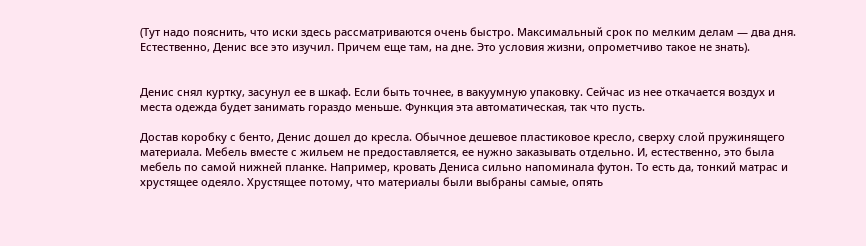(Тут надо пояснить, что иски здесь рассматриваются очень быстро. Максимальный срок по мелким делам — два дня. Естественно, Денис все это изучил. Причем еще там, на дне. Это условия жизни, опрометчиво такое не знать).


Денис снял куртку, засунул ее в шкаф. Если быть точнее, в вакуумную упаковку. Сейчас из нее откачается воздух и места одежда будет занимать гораздо меньше. Функция эта автоматическая, так что пусть.

Достав коробку с бенто, Денис дошел до кресла. Обычное дешевое пластиковое кресло, сверху слой пружинящего материала. Мебель вместе с жильем не предоставляется, ее нужно заказывать отдельно. И, естественно, это была мебель по самой нижней планке. Например, кровать Дениса сильно напоминала футон. То есть да, тонкий матрас и хрустящее одеяло. Хрустящее потому, что материалы были выбраны самые, опять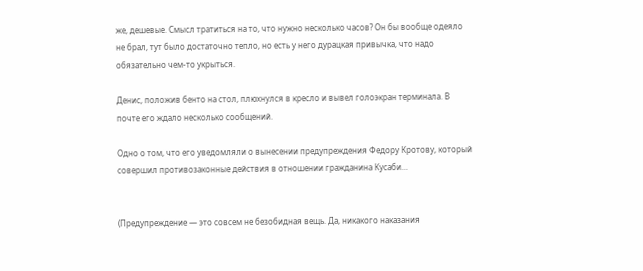же, дешевые. Смысл тратиться на то, что нужно несколько часов? Он бы вообще одеяло не брал, тут было достаточно тепло, но есть у него дурацкая привычка, что надо обязательно чем-то укрыться.

Денис, положив бенто на стол, плюхнулся в кресло и вывел голоэкран терминала. В почте его ждало несколько сообщений.

Одно о том, что его уведомляли о вынесении предупреждения Федору Кротову, который совершил противозаконные действия в отношении гражданина Кусаби…


(Предупреждение — это совсем не безобидная вещь. Да, никакого наказания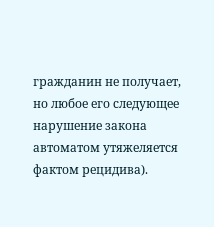гражданин не получает, но любое его следующее нарушение закона автоматом утяжеляется фактом рецидива).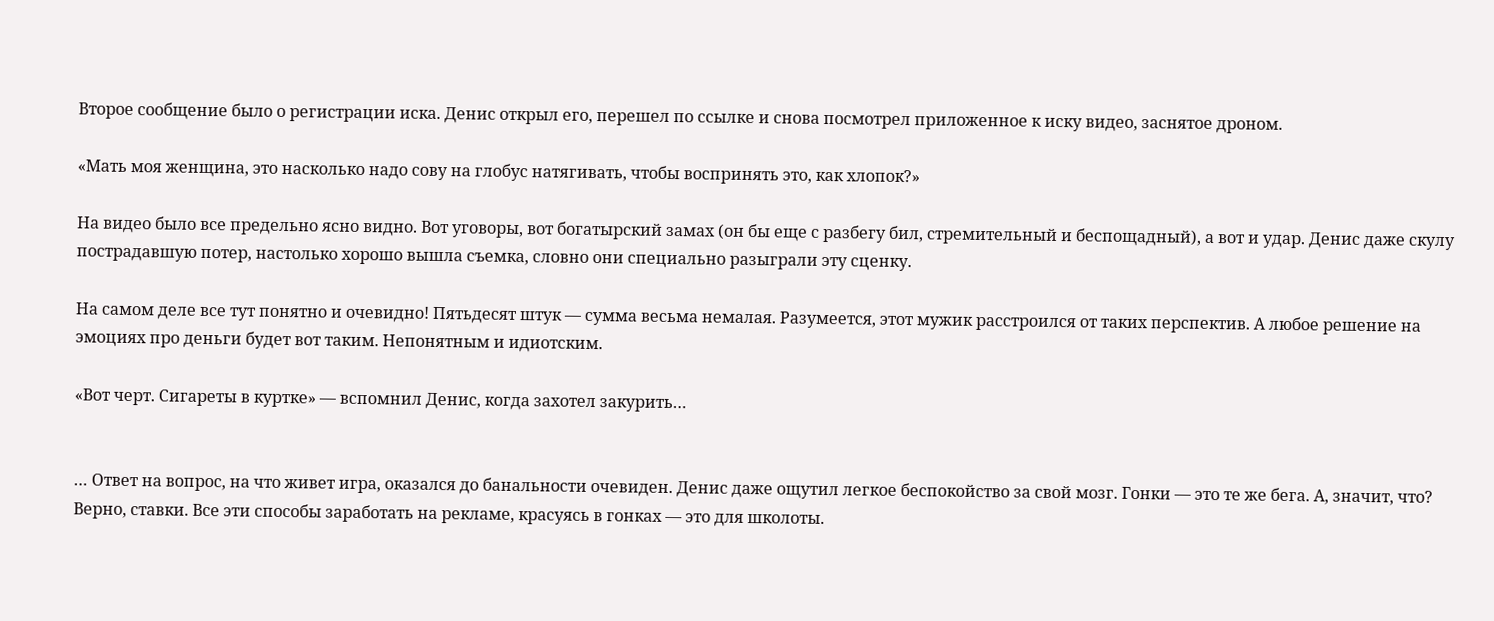Второе сообщение было о регистрации иска. Денис открыл его, перешел по ссылке и снова посмотрел приложенное к иску видео, заснятое дроном.

«Мать моя женщина, это насколько надо сову на глобус натягивать, чтобы воспринять это, как хлопок?»

На видео было все предельно ясно видно. Вот уговоры, вот богатырский замах (он бы еще с разбегу бил, стремительный и беспощадный), а вот и удар. Денис даже скулу пострадавшую потер, настолько хорошо вышла съемка, словно они специально разыграли эту сценку.

На самом деле все тут понятно и очевидно! Пятьдесят штук — сумма весьма немалая. Разумеется, этот мужик расстроился от таких перспектив. А любое решение на эмоциях про деньги будет вот таким. Непонятным и идиотским.

«Вот черт. Сигареты в куртке» — вспомнил Денис, когда захотел закурить…


… Ответ на вопрос, на что живет игра, оказался до банальности очевиден. Денис даже ощутил легкое беспокойство за свой мозг. Гонки — это те же бега. А, значит, что? Верно, ставки. Все эти способы заработать на рекламе, красуясь в гонках — это для школоты.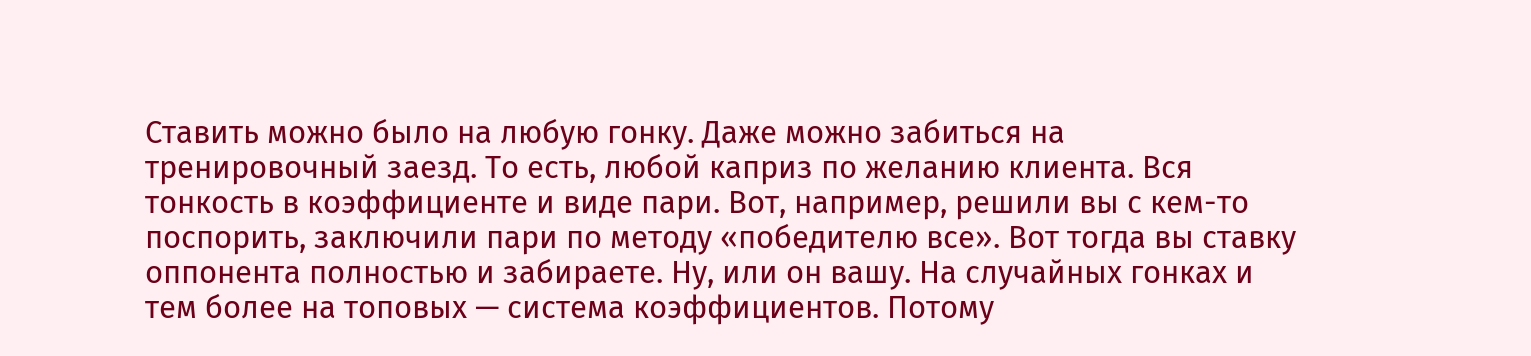Ставить можно было на любую гонку. Даже можно забиться на тренировочный заезд. То есть, любой каприз по желанию клиента. Вся тонкость в коэффициенте и виде пари. Вот, например, решили вы с кем-то поспорить, заключили пари по методу «победителю все». Вот тогда вы ставку оппонента полностью и забираете. Ну, или он вашу. На случайных гонках и тем более на топовых — система коэффициентов. Потому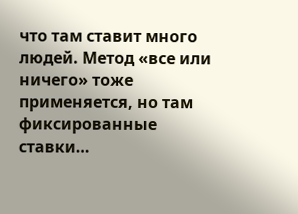что там ставит много людей. Метод «все или ничего» тоже применяется, но там фиксированные ставки…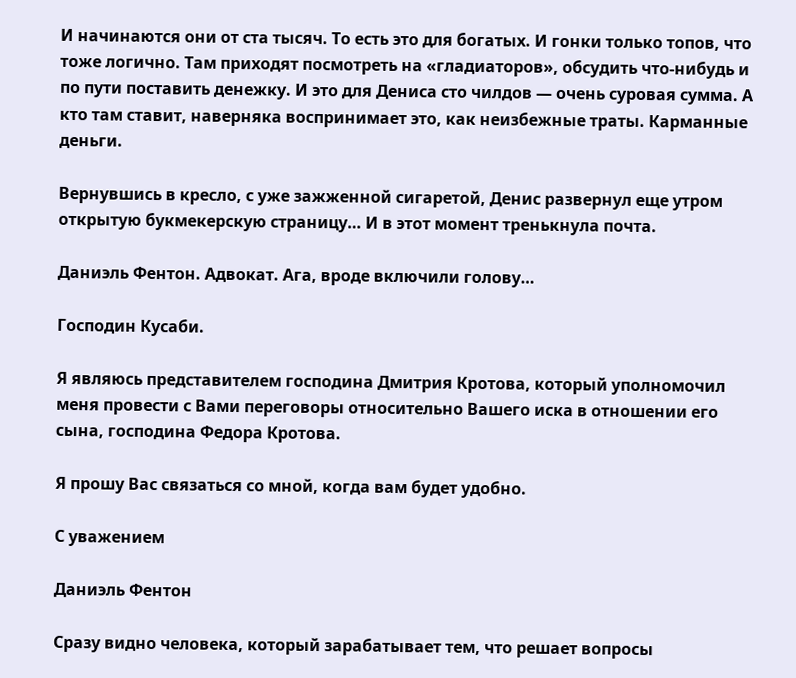И начинаются они от ста тысяч. То есть это для богатых. И гонки только топов, что тоже логично. Там приходят посмотреть на «гладиаторов», обсудить что-нибудь и по пути поставить денежку. И это для Дениса сто чилдов — очень суровая сумма. А кто там ставит, наверняка воспринимает это, как неизбежные траты. Карманные деньги.

Вернувшись в кресло, с уже зажженной сигаретой, Денис развернул еще утром открытую букмекерскую страницу… И в этот момент тренькнула почта.

Даниэль Фентон. Адвокат. Ага, вроде включили голову…

Господин Кусаби.

Я являюсь представителем господина Дмитрия Кротова, который уполномочил меня провести с Вами переговоры относительно Вашего иска в отношении его сына, господина Федора Кротова.

Я прошу Вас связаться со мной, когда вам будет удобно.

С уважением

Даниэль Фентон

Сразу видно человека, который зарабатывает тем, что решает вопросы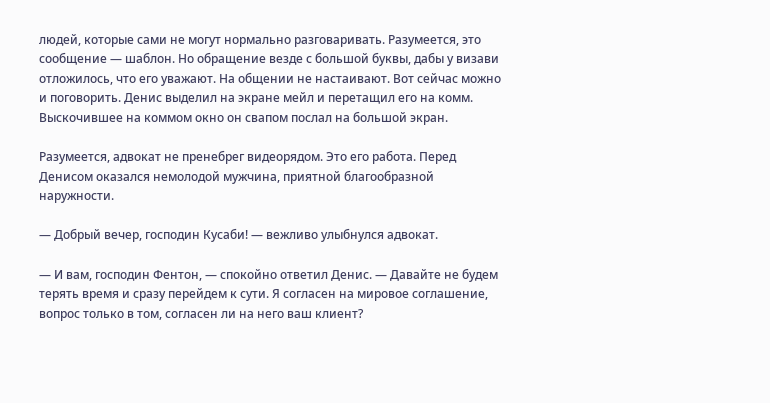людей, которые сами не могут нормально разговаривать. Разумеется, это сообщение — шаблон. Но обращение везде с большой буквы, дабы у визави отложилось, что его уважают. На общении не настаивают. Вот сейчас можно и поговорить. Денис выделил на экране мейл и перетащил его на комм. Выскочившее на коммом окно он свапом послал на большой экран.

Разумеется, адвокат не пренебрег видеорядом. Это его работа. Перед Денисом оказался немолодой мужчина, приятной благообразной наружности.

— Добрый вечер, господин Кусаби! — вежливо улыбнулся адвокат.

— И вам, господин Фентон, — спокойно ответил Денис. — Давайте не будем терять время и сразу перейдем к сути. Я согласен на мировое соглашение, вопрос только в том, согласен ли на него ваш клиент?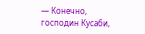— Конечно, господин Кусаби,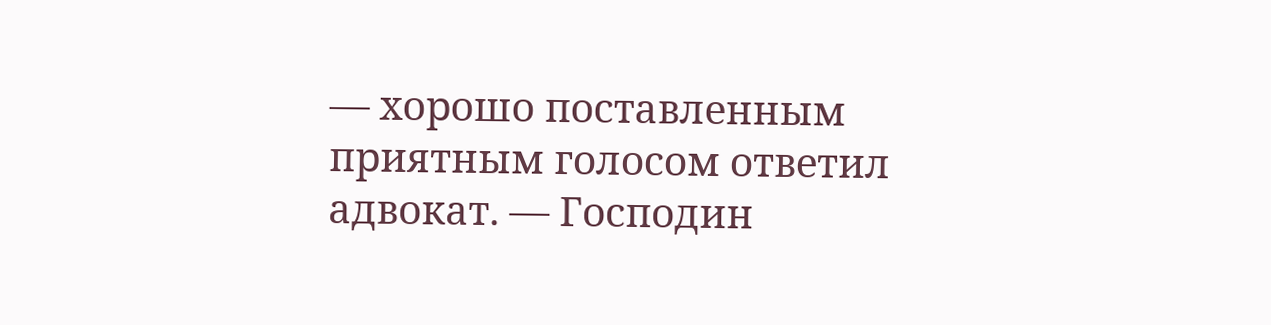— хорошо поставленным приятным голосом ответил адвокат. — Господин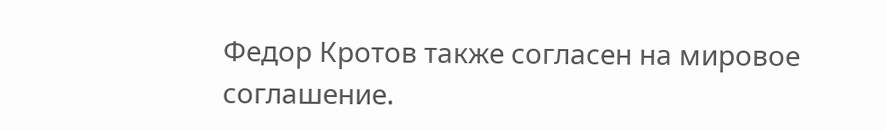Федор Кротов также согласен на мировое соглашение.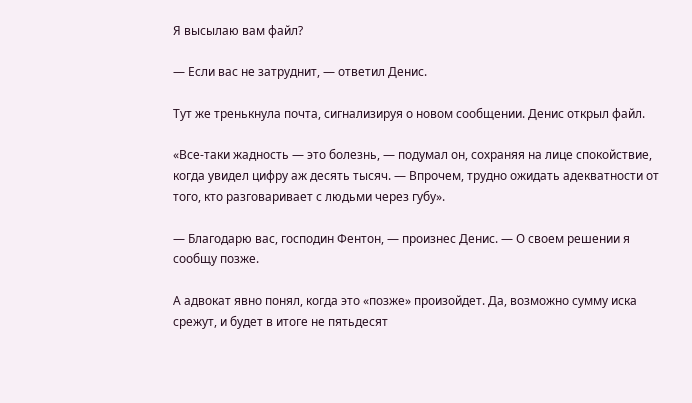Я высылаю вам файл?

— Если вас не затруднит, — ответил Денис.

Тут же тренькнула почта, сигнализируя о новом сообщении. Денис открыл файл.

«Все-таки жадность — это болезнь, — подумал он, сохраняя на лице спокойствие, когда увидел цифру аж десять тысяч. — Впрочем, трудно ожидать адекватности от того, кто разговаривает с людьми через губу».

— Благодарю вас, господин Фентон, — произнес Денис. — О своем решении я сообщу позже.

А адвокат явно понял, когда это «позже» произойдет. Да, возможно сумму иска срежут, и будет в итоге не пятьдесят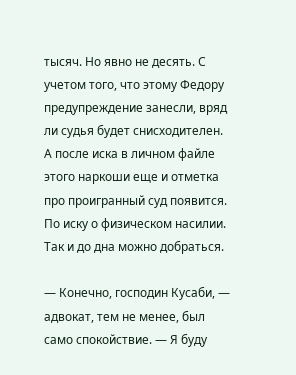тысяч. Но явно не десять. С учетом того, что этому Федору предупреждение занесли, вряд ли судья будет снисходителен. А после иска в личном файле этого наркоши еще и отметка про проигранный суд появится. По иску о физическом насилии. Так и до дна можно добраться.

— Конечно, господин Кусаби, — адвокат, тем не менее, был само спокойствие. — Я буду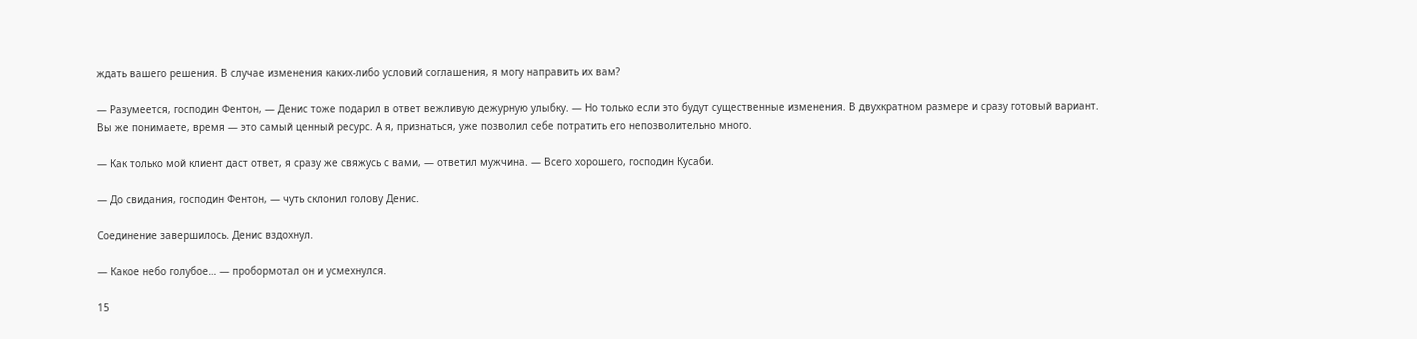ждать вашего решения. В случае изменения каких-либо условий соглашения, я могу направить их вам?

— Разумеется, господин Фентон, — Денис тоже подарил в ответ вежливую дежурную улыбку. — Но только если это будут существенные изменения. В двухкратном размере и сразу готовый вариант. Вы же понимаете, время — это самый ценный ресурс. А я, признаться, уже позволил себе потратить его непозволительно много.

— Как только мой клиент даст ответ, я сразу же свяжусь с вами, — ответил мужчина. — Всего хорошего, господин Кусаби.

— До свидания, господин Фентон, — чуть склонил голову Денис.

Соединение завершилось. Денис вздохнул.

— Какое небо голубое… — пробормотал он и усмехнулся.

15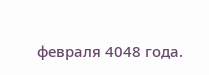февраля 4048 года.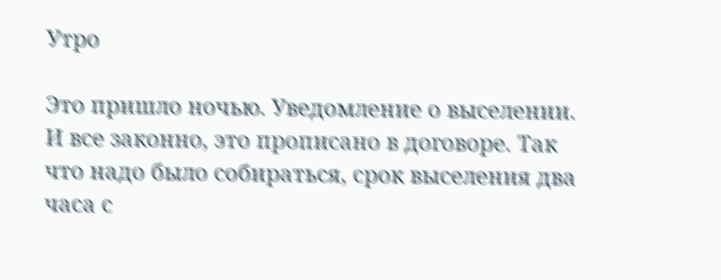Утро

Это пришло ночью. Уведомление о выселении. И все законно, это прописано в договоре. Так что надо было собираться, срок выселения два часа с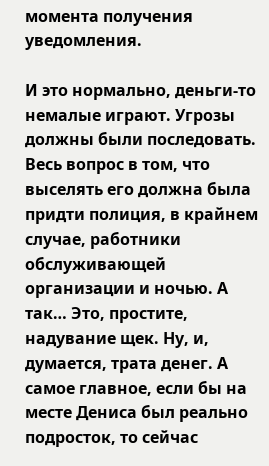момента получения уведомления.

И это нормально, деньги-то немалые играют. Угрозы должны были последовать. Весь вопрос в том, что выселять его должна была придти полиция, в крайнем случае, работники обслуживающей организации и ночью. А так… Это, простите, надувание щек. Ну, и, думается, трата денег. А самое главное, если бы на месте Дениса был реально подросток, то сейчас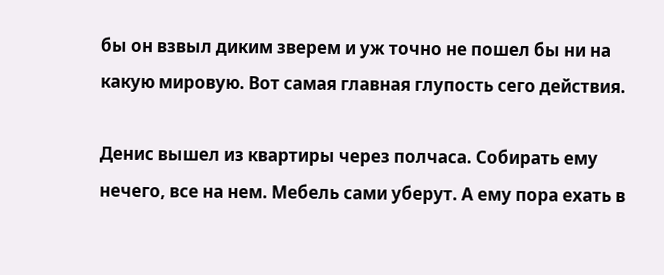бы он взвыл диким зверем и уж точно не пошел бы ни на какую мировую. Вот самая главная глупость сего действия.

Денис вышел из квартиры через полчаса. Собирать ему нечего, все на нем. Мебель сами уберут. А ему пора ехать в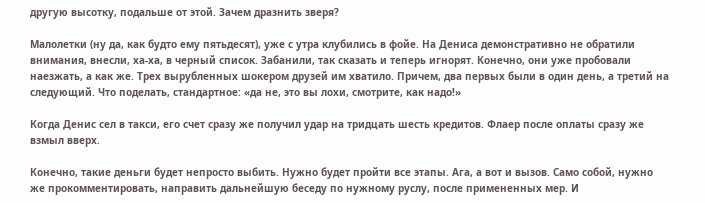другую высотку, подальше от этой. Зачем дразнить зверя?

Малолетки (ну да, как будто ему пятьдесят), уже с утра клубились в фойе. На Дениса демонстративно не обратили внимания, внесли, ха-ха, в черный список. Забанили, так сказать и теперь игнорят. Конечно, они уже пробовали наезжать, а как же. Трех вырубленных шокером друзей им хватило. Причем, два первых были в один день, а третий на следующий. Что поделать, стандартное: «да не, это вы лохи, смотрите, как надо!»

Когда Денис сел в такси, его счет сразу же получил удар на тридцать шесть кредитов. Флаер после оплаты сразу же взмыл вверх.

Конечно, такие деньги будет непросто выбить. Нужно будет пройти все этапы. Ага, а вот и вызов. Само собой, нужно же прокомментировать, направить дальнейшую беседу по нужному руслу, после примененных мер. И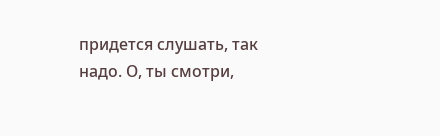придется слушать, так надо. О, ты смотри,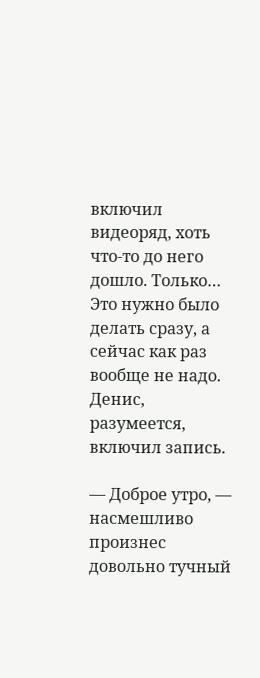включил видеоряд, хоть что-то до него дошло. Только… Это нужно было делать сразу, а сейчас как раз вообще не надо. Денис, разумеется, включил запись.

— Доброе утро, — насмешливо произнес довольно тучный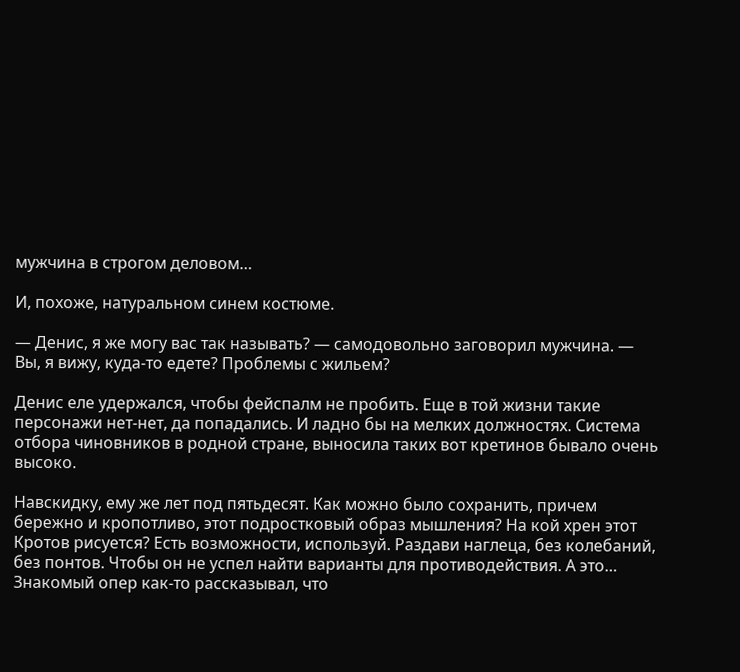мужчина в строгом деловом…

И, похоже, натуральном синем костюме.

— Денис, я же могу вас так называть? — самодовольно заговорил мужчина. — Вы, я вижу, куда-то едете? Проблемы с жильем?

Денис еле удержался, чтобы фейспалм не пробить. Еще в той жизни такие персонажи нет-нет, да попадались. И ладно бы на мелких должностях. Система отбора чиновников в родной стране, выносила таких вот кретинов бывало очень высоко.

Навскидку, ему же лет под пятьдесят. Как можно было сохранить, причем бережно и кропотливо, этот подростковый образ мышления? На кой хрен этот Кротов рисуется? Есть возможности, используй. Раздави наглеца, без колебаний, без понтов. Чтобы он не успел найти варианты для противодействия. А это… Знакомый опер как-то рассказывал, что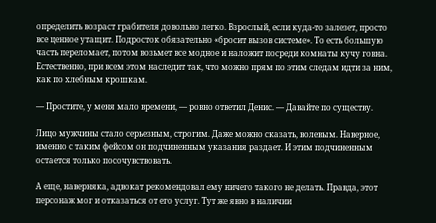определить возраст грабителя довольно легко. Взрослый, если куда-то залезет, просто все ценное утащит. Подросток обязательно «бросит вызов системе». То есть большую часть переломает, потом возьмет все модное и наложит посреди комнаты кучу говна. Естественно, при всем этом наследит так, что можно прям по этим следам идти за ним, как по хлебным крошкам.

— Простите, у меня мало времени, — ровно ответил Денис. — Давайте по существу.

Лицо мужчины стало серьезным, строгим. Даже можно сказать, волевым. Наверное, именно с таким фейсом он подчиненным указания раздает. И этим подчиненным остается только посочувствовать.

А еще, наверняка, адвокат рекомендовал ему ничего такого не делать. Правда, этот персонаж мог и отказаться от его услуг. Тут же явно в наличии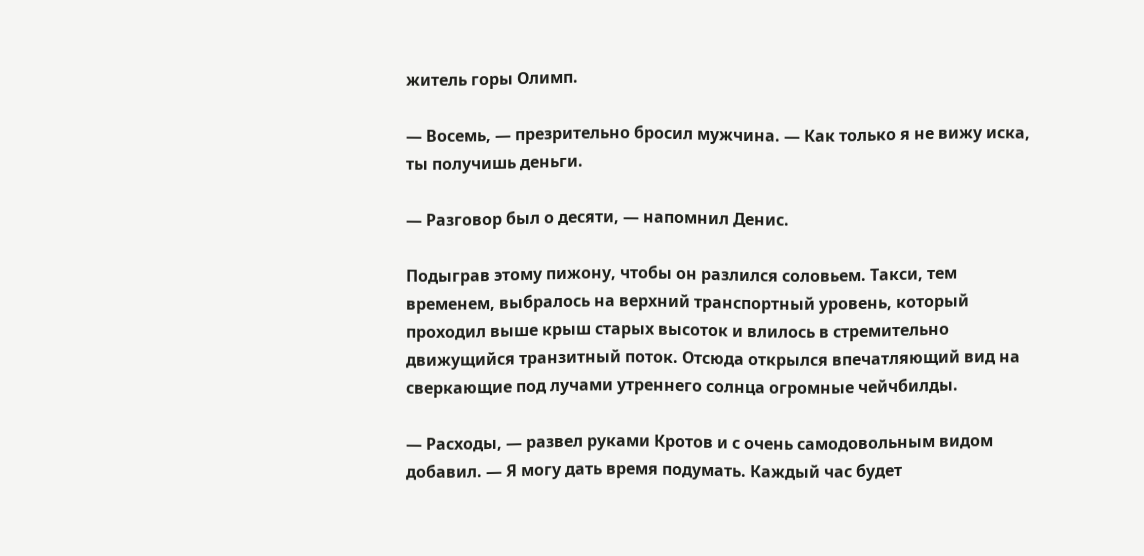житель горы Олимп.

— Восемь, — презрительно бросил мужчина. — Как только я не вижу иска, ты получишь деньги.

— Разговор был о десяти, — напомнил Денис.

Подыграв этому пижону, чтобы он разлился соловьем. Такси, тем временем, выбралось на верхний транспортный уровень, который проходил выше крыш старых высоток и влилось в стремительно движущийся транзитный поток. Отсюда открылся впечатляющий вид на сверкающие под лучами утреннего солнца огромные чейчбилды.

— Расходы, — развел руками Кротов и с очень самодовольным видом добавил. — Я могу дать время подумать. Каждый час будет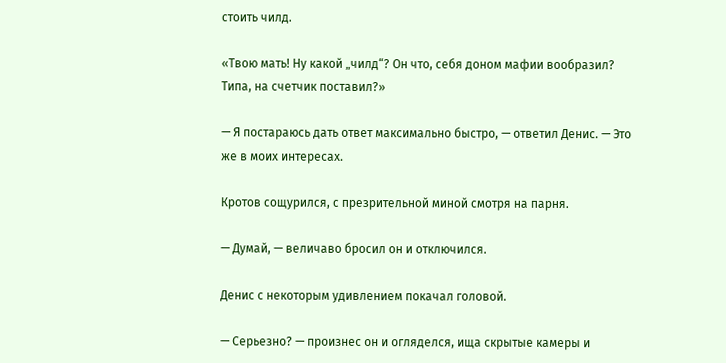стоить чилд.

«Твою мать! Ну какой „чилд“? Он что, себя доном мафии вообразил? Типа, на счетчик поставил?»

— Я постараюсь дать ответ максимально быстро, — ответил Денис. — Это же в моих интересах.

Кротов сощурился, с презрительной миной смотря на парня.

— Думай, — величаво бросил он и отключился.

Денис с некоторым удивлением покачал головой.

— Серьезно? — произнес он и огляделся, ища скрытые камеры и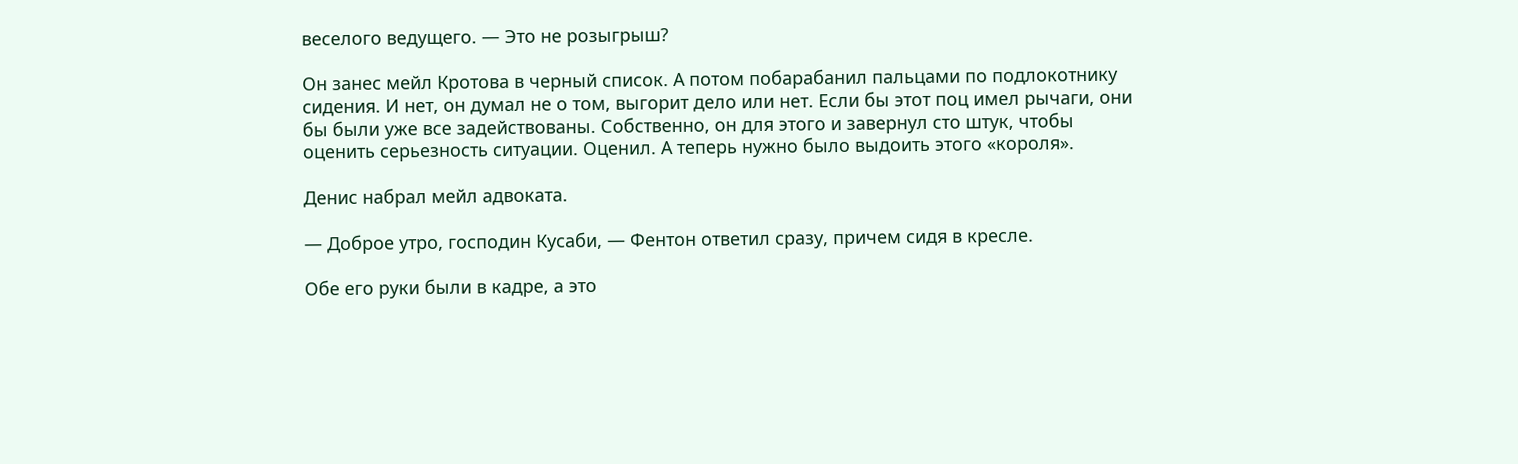веселого ведущего. — Это не розыгрыш?

Он занес мейл Кротова в черный список. А потом побарабанил пальцами по подлокотнику сидения. И нет, он думал не о том, выгорит дело или нет. Если бы этот поц имел рычаги, они бы были уже все задействованы. Собственно, он для этого и завернул сто штук, чтобы оценить серьезность ситуации. Оценил. А теперь нужно было выдоить этого «короля».

Денис набрал мейл адвоката.

— Доброе утро, господин Кусаби, — Фентон ответил сразу, причем сидя в кресле.

Обе его руки были в кадре, а это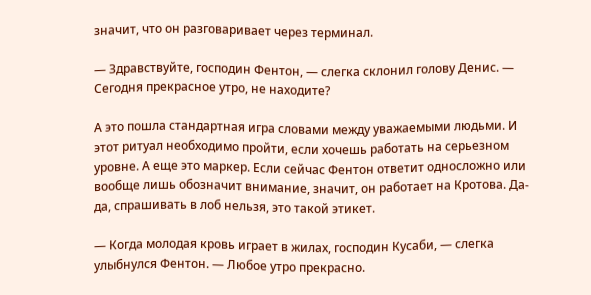значит, что он разговаривает через терминал.

— Здравствуйте, господин Фентон, — слегка склонил голову Денис. — Сегодня прекрасное утро, не находите?

А это пошла стандартная игра словами между уважаемыми людьми. И этот ритуал необходимо пройти, если хочешь работать на серьезном уровне. А еще это маркер. Если сейчас Фентон ответит односложно или вообще лишь обозначит внимание, значит, он работает на Кротова. Да-да, спрашивать в лоб нельзя, это такой этикет.

— Когда молодая кровь играет в жилах, господин Кусаби, — слегка улыбнулся Фентон. — Любое утро прекрасно.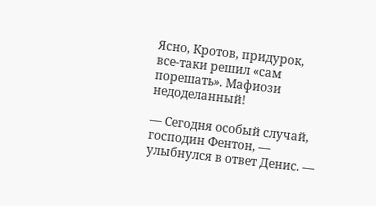Ясно, Кротов, придурок, все-таки решил «сам порешать». Мафиози недоделанный!

— Сегодня особый случай, господин Фентон, — улыбнулся в ответ Денис. —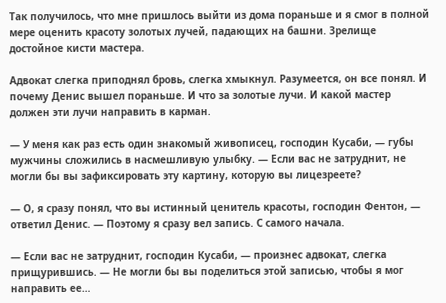Так получилось, что мне пришлось выйти из дома пораньше и я смог в полной мере оценить красоту золотых лучей, падающих на башни. Зрелище достойное кисти мастера.

Адвокат слегка приподнял бровь, слегка хмыкнул. Разумеется, он все понял. И почему Денис вышел пораньше. И что за золотые лучи. И какой мастер должен эти лучи направить в карман.

— У меня как раз есть один знакомый живописец, господин Кусаби, — губы мужчины сложились в насмешливую улыбку. — Если вас не затруднит, не могли бы вы зафиксировать эту картину, которую вы лицезреете?

— О, я сразу понял, что вы истинный ценитель красоты, господин Фентон, — ответил Денис. — Поэтому я сразу вел запись. С самого начала.

— Если вас не затруднит, господин Кусаби, — произнес адвокат, слегка прищурившись. — Не могли бы вы поделиться этой записью, чтобы я мог направить ее…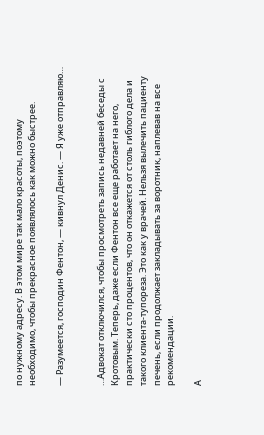по нужному адресу. В этом мире так мало красоты, поэтому необходимо, чтобы прекрасное появлялось как можно быстрее.

— Разумеется, господин Фентон, — кивнул Денис. — Я уже отправляю…


…Адвокат отключился, чтобы просмотреть запись недавней беседы с Кротовым. Теперь, даже если Фентон все еще работает на него, практически сто процентов, что он откажется от столь гиблого дела и такого клиента-тупореза. Это как у врачей. Нельзя вылечить пациенту печень, если продолжает закладывать за воротник, наплевав на все рекомендации.

А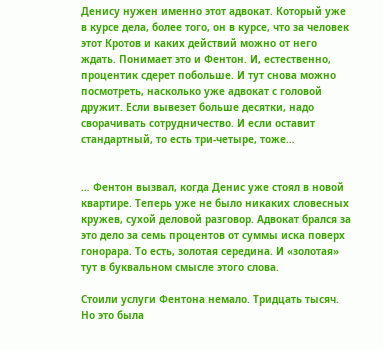Денису нужен именно этот адвокат. Который уже в курсе дела, более того, он в курсе, что за человек этот Кротов и каких действий можно от него ждать. Понимает это и Фентон. И, естественно, процентик сдерет побольше. И тут снова можно посмотреть, насколько уже адвокат с головой дружит. Если вывезет больше десятки, надо сворачивать сотрудничество. И если оставит стандартный, то есть три-четыре, тоже…


… Фентон вызвал, когда Денис уже стоял в новой квартире. Теперь уже не было никаких словесных кружев, сухой деловой разговор. Адвокат брался за это дело за семь процентов от суммы иска поверх гонорара. То есть, золотая середина. И «золотая» тут в буквальном смысле этого слова.

Стоили услуги Фентона немало. Тридцать тысяч. Но это была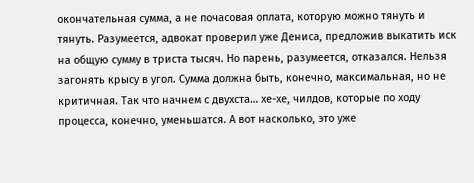окончательная сумма, а не почасовая оплата, которую можно тянуть и тянуть. Разумеется, адвокат проверил уже Дениса, предложив выкатить иск на общую сумму в триста тысяч. Но парень, разумеется, отказался. Нельзя загонять крысу в угол. Сумма должна быть, конечно, максимальная, но не критичная. Так что начнем с двухста… хе-хе, чилдов, которые по ходу процесса, конечно, уменьшатся. А вот насколько, это уже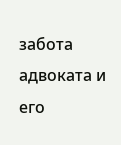забота адвоката и его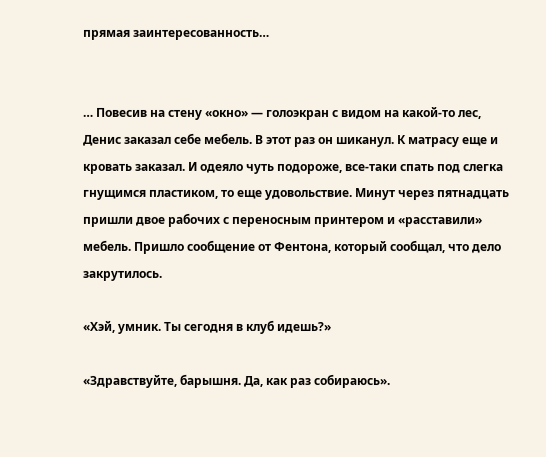прямая заинтересованность…


… Повесив на стену «окно» — голоэкран с видом на какой-то лес, Денис заказал себе мебель. В этот раз он шиканул. К матрасу еще и кровать заказал. И одеяло чуть подороже, все-таки спать под слегка гнущимся пластиком, то еще удовольствие. Минут через пятнадцать пришли двое рабочих с переносным принтером и «расставили» мебель. Пришло сообщение от Фентона, который сообщал, что дело закрутилось.

«Хэй, умник. Ты сегодня в клуб идешь?»

«Здравствуйте, барышня. Да, как раз собираюсь».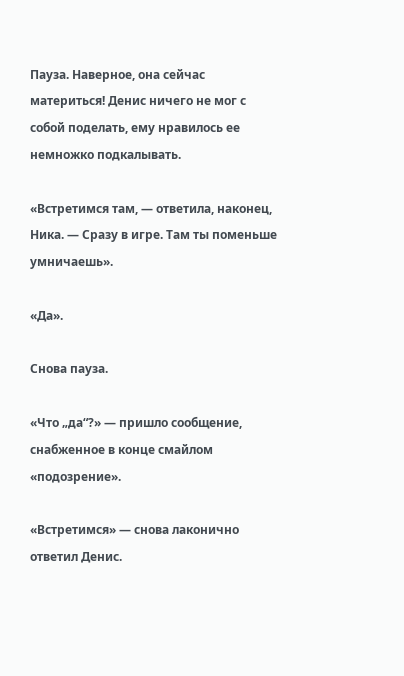Пауза. Наверное, она сейчас материться! Денис ничего не мог с собой поделать, ему нравилось ее немножко подкалывать.

«Встретимся там, — ответила, наконец, Ника. — Сразу в игре. Там ты поменьше умничаешь».

«Да».

Снова пауза.

«Что „да“?» — пришло сообщение, снабженное в конце смайлом «подозрение».

«Встретимся» — снова лаконично ответил Денис.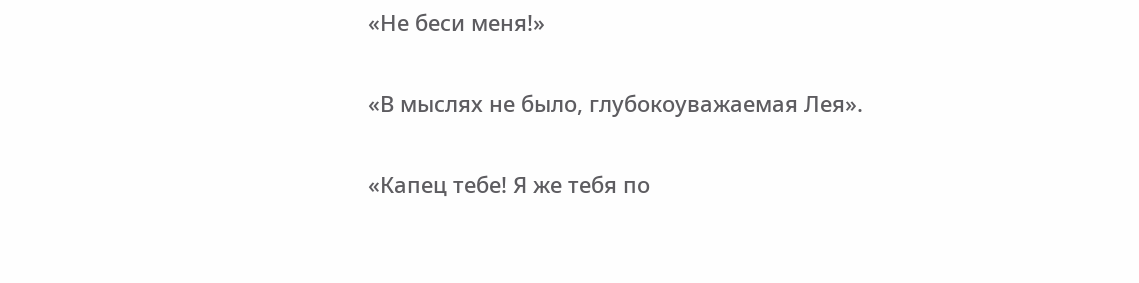«Не беси меня!»

«В мыслях не было, глубокоуважаемая Лея».

«Капец тебе! Я же тебя по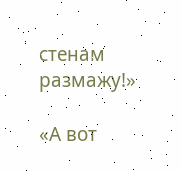стенам размажу!»

«А вот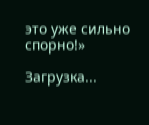это уже сильно спорно!»

Загрузка...